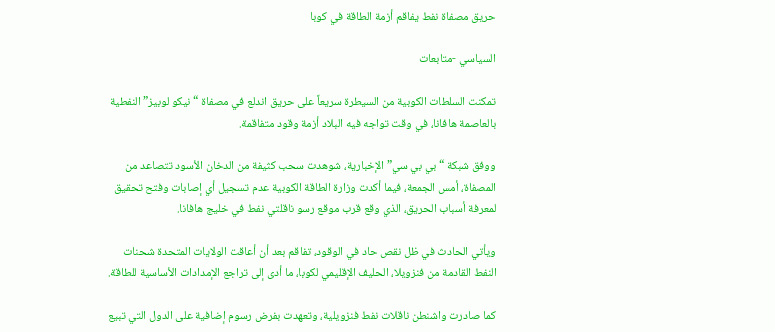حريق مصفاة نفط يفاقم أزمة الطاقة في كوبا

السياسي -متابعات

تمكنت السلطات الكوبية من السيطرة سريعاً على حريق اندلع في مصفاة “نيكو لوبيز” النفطية بالعاصمة هافانا، في وقت تواجه فيه البلاد أزمة وقود متفاقمة.

ووفق شبكة “بي بي سي” الإخبارية، شوهدت سحب كثيفة من الدخان الأسود تتصاعد من المصفاة، أمس الجمعة، فيما أكدت وزارة الطاقة الكوبية عدم تسجيل أي إصابات وفتح تحقيق لمعرفة أسباب الحريق، الذي وقع قرب موقع رسو ناقلتي نفط في خليج هافانا.

ويأتي الحادث في ظل نقص حاد في الوقود، تفاقم بعد أن أعاقت الولايات المتحدة شحنات النفط القادمة من فنزويلا، الحليف الإقليمي لكوبا، ما أدى إلى تراجع الإمدادات الأساسية للطاقة.

كما صادرت واشنطن ناقلات نفط فنزويلية، وتعهدت بفرض رسوم إضافية على الدول التي تبيع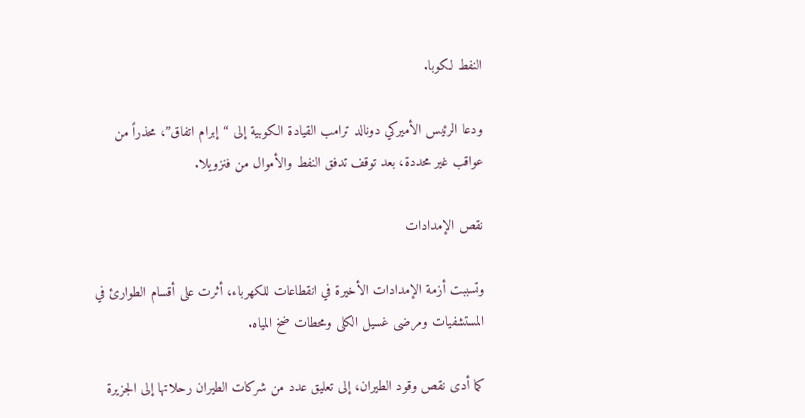النفط لكوبا.

ودعا الرئيس الأميركي دونالد ترامب القيادة الكوبية إلى “إبرام اتفاق”، محذراً من عواقب غير محددة، بعد توقف تدفق النفط والأموال من فنزويلا.

نقص الإمدادات

وتسببت أزمة الإمدادات الأخيرة في انقطاعات للكهرباء، أثرت على أقسام الطوارئ في المستشفيات ومرضى غسيل الكلى ومحطات ضخ المياه.

كما أدى نقص وقود الطيران، إلى تعليق عدد من شركات الطيران رحلاتها إلى الجزيرة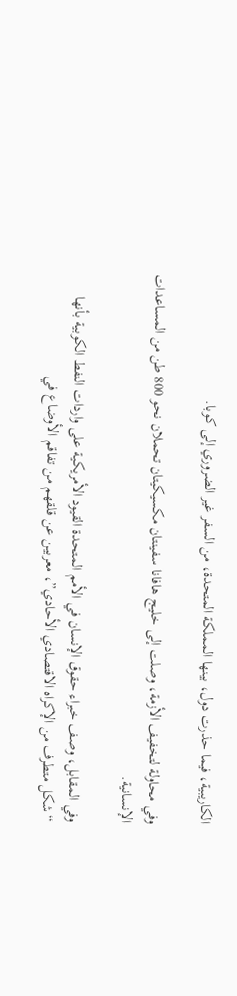الكاريبية، فيما حذرت دول، بينها المملكة المتحدة، من السفر غير الضروري إلى كوبا.

وفي محاولة لتخفيف الأزمة، وصلت إلى خليج هافانا سفينتان مكسيكيتان تحملان نحو 800 طن من المساعدات الإنسانية.

وفي المقابل، وصف خبراء حقوق الإنسان في الأمم المتحدة القيود الأمريكية على واردات النفط الكوبية بأنها “شكل متطرف من الإكراه الاقتصادي الأحادي”، معربين عن قلقهم من تفاقم الأوضاع في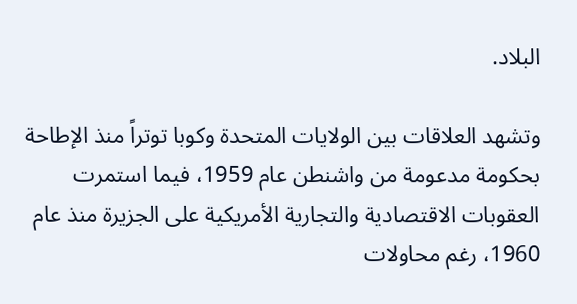البلاد.

وتشهد العلاقات بين الولايات المتحدة وكوبا توتراً منذ الإطاحة بحكومة مدعومة من واشنطن عام 1959، فيما استمرت العقوبات الاقتصادية والتجارية الأمريكية على الجزيرة منذ عام 1960، رغم محاولات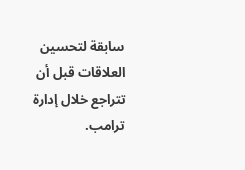سابقة لتحسين العلاقات قبل أن تتراجع خلال إدارة ترامب.